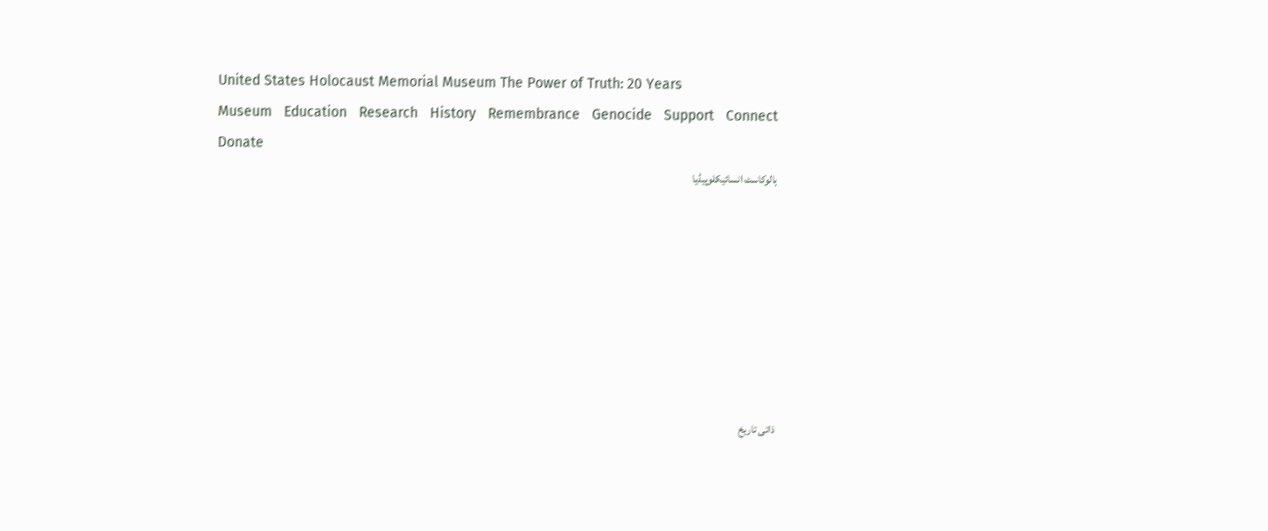United States Holocaust Memorial Museum The Power of Truth: 20 Years
Museum   Education   Research   History   Remembrance   Genocide   Support   Connect
Donate
ہالوکاسٹ انسائیکلوپیڈیا







ذاتی تاریخ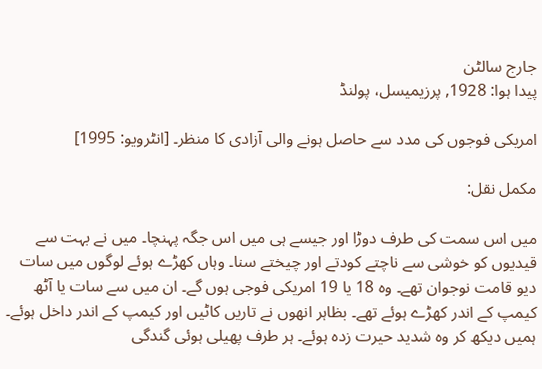جارج سالٹن
پیدا ہوا: 1928, پرزیمیسل، پولنڈ

امریکی فوجوں کی مدد سے حاصل ہونے والی آزادی کا منظر۔ [انٹرویو: 1995]

مکمل نقل:

میں اس سمت کی طرف دوڑا اور جیسے ہی میں اس جگہ پہنچا۔ میں نے بہت سے قیدیوں کو خوشی سے ناچتے کودتے اور چیختے سنا۔ وہاں کھڑے ہوئے لوگوں میں سات دیو قامت نوجوان تھے۔ وہ 18 یا 19 امریکی فوجی ہوں گے۔ ان میں سے سات یا آٹھ کیمپ کے اندر کھڑے ہوئے تھے۔ بظاہر انھوں نے تاریں کاٹیں اور کیمپ کے اندر داخل ہوئے۔ ہمیں دیکھ کر وہ شدید حیرت زدہ ہوئے۔ ہر طرف پھیلی ہوئی گندگی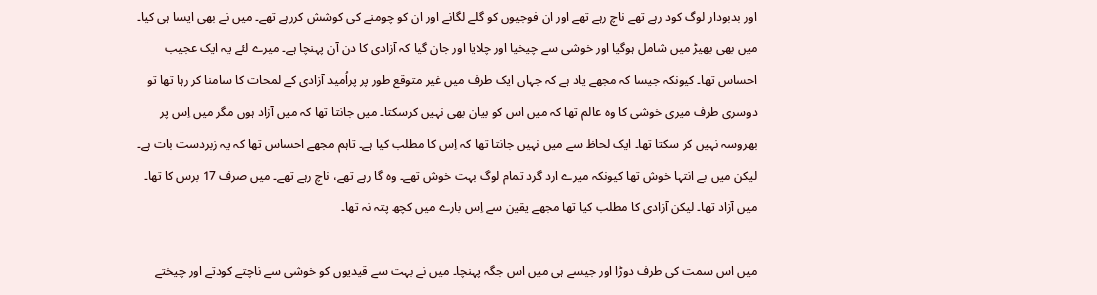اور بدبودار لوگ کود رہے تھے ناچ رہے تھے اور ان فوجیوں کو گلے لگانے اور ان کو چومنے کی کوشش کررہے تھے۔ میں نے بھی ایسا ہی کیا۔ میں بھی بھیڑ میں شامل ہوگیا اور خوشی سے چیخیا اور چلایا اور جان گیا کہ آزادی کا دن آن پہنچا ہے۔ میرے لئے یہ ایک عجیب احساس تھا۔ کیونکہ جیسا کہ مجھے یاد ہے کہ جہاں ایک طرف میں غیر متوقع طور پر پراُمید آزادی کے لمحات کا سامنا کر رہا تھا تو دوسری طرف میری خوشی کا وہ عالم تھا کہ میں اس کو بیان بھی نہیں کرسکتا۔ میں جانتا تھا کہ میں آزاد ہوں مگر میں اِس پر بھروسہ نہیں کر سکتا تھا۔ ایک لحاظ سے میں نہیں جانتا تھا کہ اِس کا مطلب کیا ہے۔ تاہم مجھے احساس تھا کہ یہ زبردست بات ہے۔ لیکن میں بے انتہا خوش تھا کیونکہ میرے ارد گرد تمام لوگ بہت خوش تھے۔ وہ گا رہے تھے، ناچ رہے تھے۔ میں صرف 17 برس کا تھا۔ میں آزاد تھا۔ لیکن آزادی کا مطلب کیا تھا مجھے یقین سے اِس بارے میں کچھ پتہ نہ تھا۔

میں اس سمت کی طرف دوڑا اور جیسے ہی میں اس جگہ پہنچا۔ میں نے بہت سے قیدیوں کو خوشی سے ناچتے کودتے اور چیختے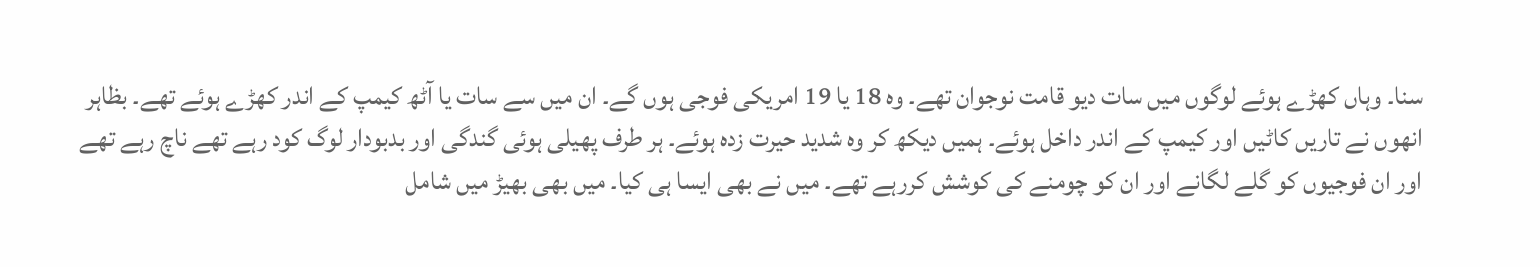سنا۔ وہاں کھڑے ہوئے لوگوں میں سات دیو قامت نوجوان تھے۔ وہ 18 یا 19 امریکی فوجی ہوں گے۔ ان میں سے سات یا آٹھ کیمپ کے اندر کھڑے ہوئے تھے۔ بظاہر انھوں نے تاریں کاٹیں اور کیمپ کے اندر داخل ہوئے۔ ہمیں دیکھ کر وہ شدید حیرت زدہ ہوئے۔ ہر طرف پھیلی ہوئی گندگی اور بدبودار لوگ کود رہے تھے ناچ رہے تھے اور ان فوجیوں کو گلے لگانے اور ان کو چومنے کی کوشش کررہے تھے۔ میں نے بھی ایسا ہی کیا۔ میں بھی بھیڑ میں شامل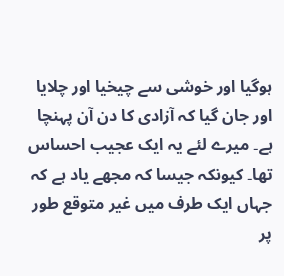ہوگیا اور خوشی سے چیخیا اور چلایا اور جان گیا کہ آزادی کا دن آن پہنچا ہے۔ میرے لئے یہ ایک عجیب احساس تھا۔ کیونکہ جیسا کہ مجھے یاد ہے کہ جہاں ایک طرف میں غیر متوقع طور پر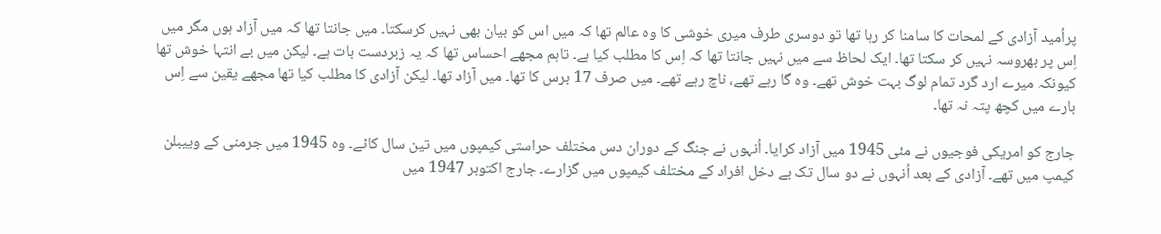پراُمید آزادی کے لمحات کا سامنا کر رہا تھا تو دوسری طرف میری خوشی کا وہ عالم تھا کہ میں اس کو بیان بھی نہیں کرسکتا۔ میں جانتا تھا کہ میں آزاد ہوں مگر میں اِس پر بھروسہ نہیں کر سکتا تھا۔ ایک لحاظ سے میں نہیں جانتا تھا کہ اِس کا مطلب کیا ہے۔ تاہم مجھے احساس تھا کہ یہ زبردست بات ہے۔ لیکن میں بے انتہا خوش تھا کیونکہ میرے ارد گرد تمام لوگ بہت خوش تھے۔ وہ گا رہے تھے، ناچ رہے تھے۔ میں صرف 17 برس کا تھا۔ میں آزاد تھا۔ لیکن آزادی کا مطلب کیا تھا مجھے یقین سے اِس بارے میں کچھ پتہ نہ تھا۔

جارج کو امریکی فوجیوں نے مئی 1945 میں آزاد کرایا۔ اُنہوں نے جنگ کے دوران دس مختلف حراستی کیمپوں میں تین سال کاٹے۔ وہ 1945 میں جرمنی کے وییبلن کیمپ میں تھے۔ آزادی کے بعد اُنہوں نے دو سال تک بے دخل افراد کے مختلف کیمپوں میں گزارے۔ جارج اکتوبر 1947 میں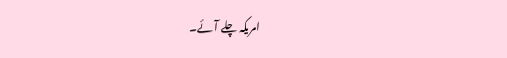امریکہ چلے آئے۔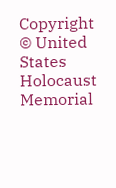Copyright © United States Holocaust Memorial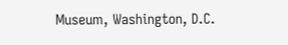Museum, Washington, D.C.